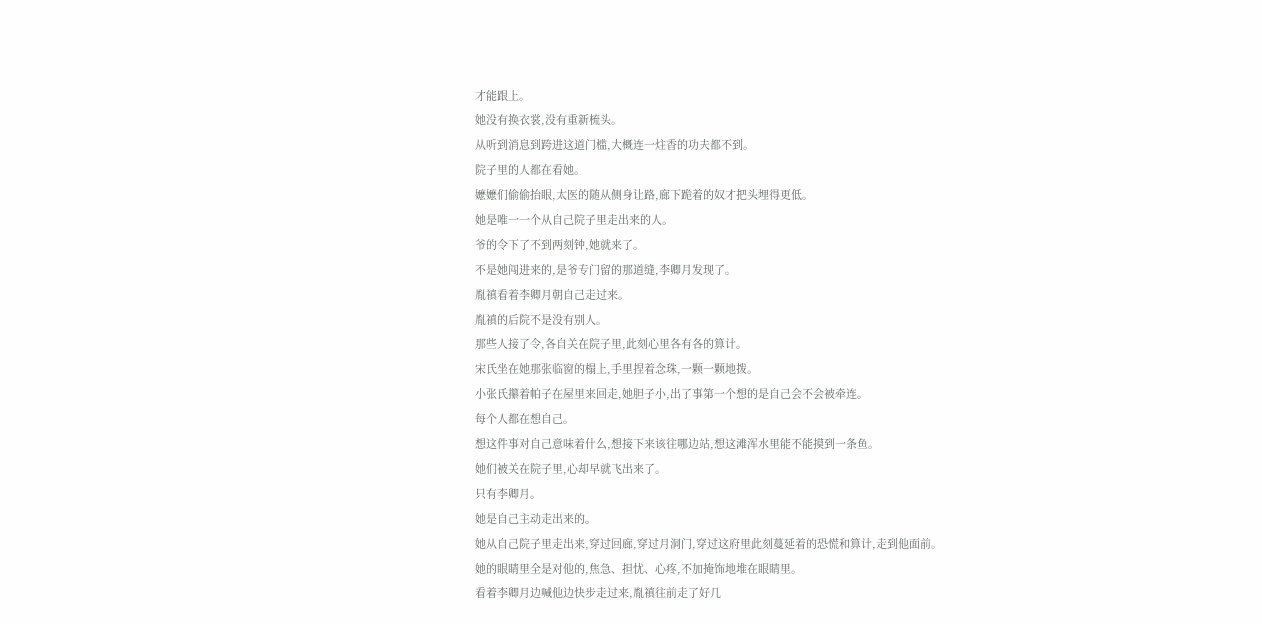才能跟上。
她没有换衣裳,没有重新梳头。
从听到消息到跨进这道门槛,大概连一炷香的功夫都不到。
院子里的人都在看她。
嬷嬷们偷偷抬眼,太医的随从侧身让路,廊下跪着的奴才把头埋得更低。
她是唯一一个从自己院子里走出来的人。
爷的令下了不到两刻钟,她就来了。
不是她闯进来的,是爷专门留的那道缝,李卿月发现了。
胤禛看着李卿月朝自己走过来。
胤禛的后院不是没有别人。
那些人接了令,各自关在院子里,此刻心里各有各的算计。
宋氏坐在她那张临窗的榻上,手里捏着念珠,一颗一颗地拨。
小张氏攥着帕子在屋里来回走,她胆子小,出了事第一个想的是自己会不会被牵连。
每个人都在想自己。
想这件事对自己意味着什么,想接下来该往哪边站,想这滩浑水里能不能摸到一条鱼。
她们被关在院子里,心却早就飞出来了。
只有李卿月。
她是自己主动走出来的。
她从自己院子里走出来,穿过回廊,穿过月洞门,穿过这府里此刻蔓延着的恐慌和算计,走到他面前。
她的眼睛里全是对他的,焦急、担忧、心疼,不加掩饰地堆在眼睛里。
看着李卿月边喊他边快步走过来,胤禛往前走了好几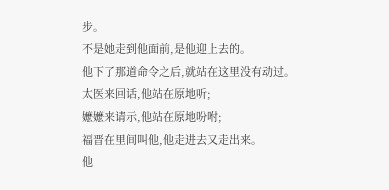步。
不是她走到他面前,是他迎上去的。
他下了那道命令之后,就站在这里没有动过。
太医来回话,他站在原地听;
嬷嬷来请示,他站在原地吩咐;
福晋在里间叫他,他走进去又走出来。
他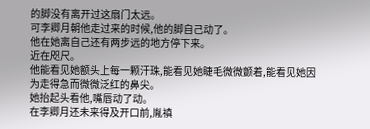的脚没有离开过这扇门太远。
可李卿月朝他走过来的时候,他的脚自己动了。
他在她离自己还有两步远的地方停下来。
近在咫尺。
他能看见她额头上每一颗汗珠,能看见她睫毛微微颤着,能看见她因为走得急而微微泛红的鼻尖。
她抬起头看他,嘴唇动了动。
在李卿月还未来得及开口前,胤禛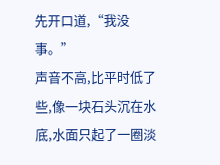先开口道,“我没事。”
声音不高,比平时低了些,像一块石头沉在水底,水面只起了一圈淡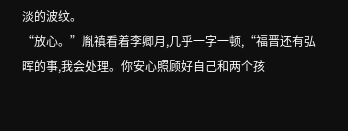淡的波纹。
“放心。”胤禛看着李卿月,几乎一字一顿,“福晋还有弘晖的事,我会处理。你安心照顾好自己和两个孩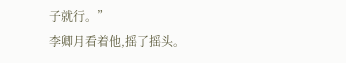子就行。”
李卿月看着他,摇了摇头。